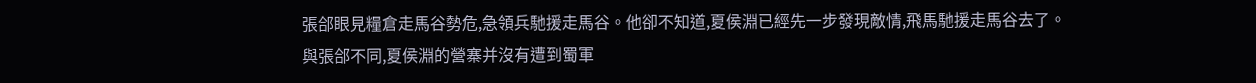張郃眼見糧倉走馬谷勢危,急領兵馳援走馬谷。他卻不知道,夏侯淵已經先一步發現敵情,飛馬馳援走馬谷去了。
與張郃不同,夏侯淵的營寨并沒有遭到蜀軍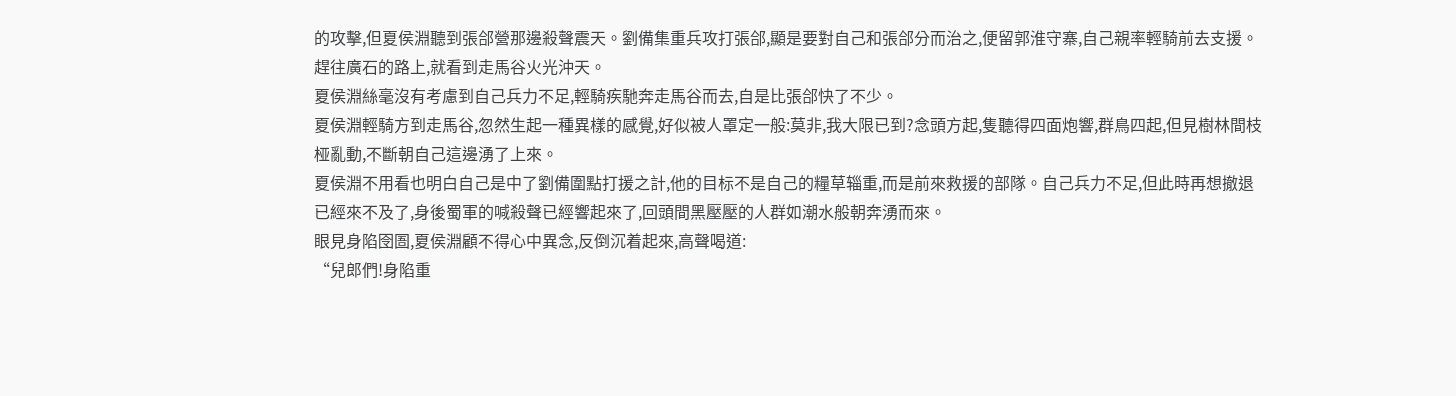的攻擊,但夏侯淵聽到張郃營那邊殺聲震天。劉備集重兵攻打張郃,顯是要對自己和張郃分而治之,便留郭淮守寨,自己親率輕騎前去支援。趕往廣石的路上,就看到走馬谷火光沖天。
夏侯淵絲毫沒有考慮到自己兵力不足,輕騎疾馳奔走馬谷而去,自是比張郃快了不少。
夏侯淵輕騎方到走馬谷,忽然生起一種異樣的感覺,好似被人罩定一般:莫非,我大限已到?念頭方起,隻聽得四面炮響,群鳥四起,但見樹林間枝桠亂動,不斷朝自己這邊湧了上來。
夏侯淵不用看也明白自己是中了劉備圍點打援之計,他的目标不是自己的糧草辎重,而是前來救援的部隊。自己兵力不足,但此時再想撤退已經來不及了,身後蜀軍的喊殺聲已經響起來了,回頭間黑壓壓的人群如潮水般朝奔湧而來。
眼見身陷囹圄,夏侯淵顧不得心中異念,反倒沉着起來,高聲喝道:
“兒郎們!身陷重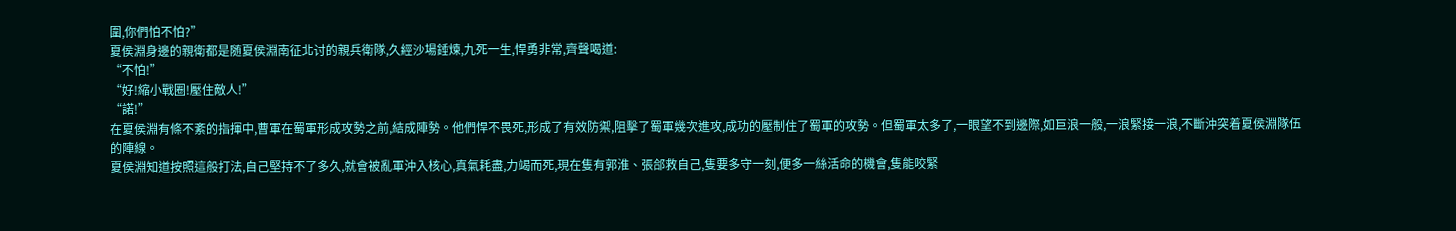圍,你們怕不怕?”
夏侯淵身邊的親衛都是随夏侯淵南征北讨的親兵衛隊,久經沙場錘煉,九死一生,悍勇非常,齊聲喝道:
“不怕!”
“好!縮小戰圈!壓住敵人!”
“諾!”
在夏侯淵有條不紊的指揮中,曹軍在蜀軍形成攻勢之前,結成陣勢。他們悍不畏死,形成了有效防禦,阻擊了蜀軍幾次進攻,成功的壓制住了蜀軍的攻勢。但蜀軍太多了,一眼望不到邊際,如巨浪一般,一浪緊接一浪,不斷沖突着夏侯淵隊伍的陣線。
夏侯淵知道按照這般打法,自己堅持不了多久,就會被亂軍沖入核心,真氣耗盡,力竭而死,現在隻有郭淮、張郃救自己,隻要多守一刻,便多一絲活命的機會,隻能咬緊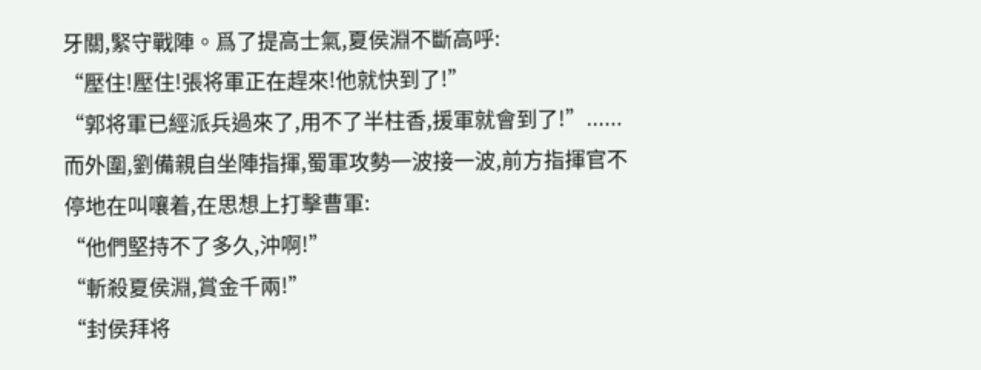牙關,緊守戰陣。爲了提高士氣,夏侯淵不斷高呼:
“壓住!壓住!張将軍正在趕來!他就快到了!”
“郭将軍已經派兵過來了,用不了半柱香,援軍就會到了!”......
而外圍,劉備親自坐陣指揮,蜀軍攻勢一波接一波,前方指揮官不停地在叫嚷着,在思想上打擊曹軍:
“他們堅持不了多久,沖啊!”
“斬殺夏侯淵,賞金千兩!”
“封侯拜将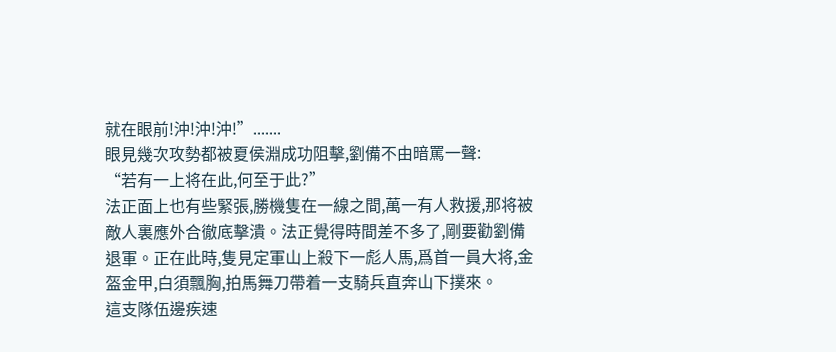就在眼前!沖!沖!沖!”.......
眼見幾次攻勢都被夏侯淵成功阻擊,劉備不由暗罵一聲:
“若有一上将在此,何至于此?”
法正面上也有些緊張,勝機隻在一線之間,萬一有人救援,那将被敵人裏應外合徹底擊潰。法正覺得時間差不多了,剛要勸劉備退軍。正在此時,隻見定軍山上殺下一彪人馬,爲首一員大将,金盔金甲,白須飄胸,拍馬舞刀帶着一支騎兵直奔山下撲來。
這支隊伍邊疾速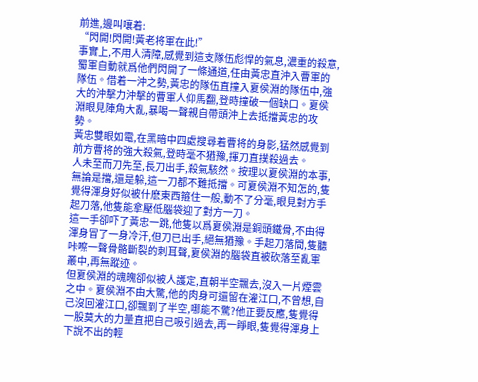前進,邊叫嚷着:
“閃開!閃開!黃老将軍在此!”
事實上,不用人清障,感覺到這支隊伍彪悍的氣息,濃重的殺意,蜀軍自動就爲他們閃開了一條通道,任由黃忠直沖入曹軍的隊伍。借着一沖之勢,黃忠的隊伍直撞入夏侯淵的隊伍中,強大的沖擊力沖擊的曹軍人仰馬翻,登時撞破一個缺口。夏侯淵眼見陣角大亂,暴喝一聲親自帶頭沖上去抵擋黃忠的攻勢。
黃忠雙眼如電,在黑暗中四處搜尋着曹将的身影,猛然感覺到前方曹将的強大殺氣,登時毫不猶豫,揮刀直撲殺過去。
人未至而刀先至,長刀出手,殺氣駭然。按理以夏侯淵的本事,無論是擋,還是躲,這一刀都不難抵擋。可夏侯淵不知怎的,隻覺得渾身好似被什麽東西箍住一般,動不了分毫,眼見對方手起刀落,他隻能拿壓低腦袋迎了對方一刀。
這一手卻吓了黃忠一跳,他隻以爲夏侯淵是銅頭鐵骨,不由得渾身冒了一身冷汗,但刀已出手,絕無猶豫。手起刀落間,隻聽咔嚓一聲骨骼斷裂的刺耳聲,夏侯淵的腦袋直被砍落至亂軍叢中,再無蹤迹。
但夏侯淵的魂魄卻似被人護定,直朝半空飄去,沒入一片煙雲之中。夏侯淵不由大驚,他的肉身可還留在灌江口,不曾想,自己沒回灌江口,卻飄到了半空,哪能不驚?他正要反應,隻覺得一股莫大的力量直把自己吸引過去,再一睜眼,隻覺得渾身上下說不出的輕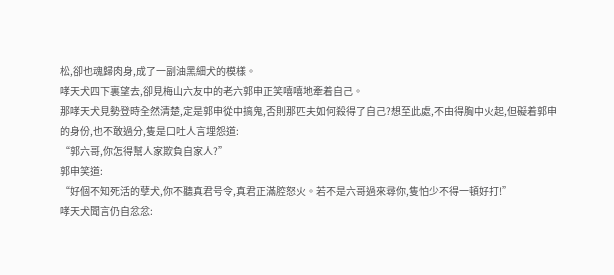松,卻也魂歸肉身,成了一副油黑細犬的模樣。
哮天犬四下裏望去,卻見梅山六友中的老六郭申正笑嘻嘻地牽着自己。
那哮天犬見勢登時全然清楚,定是郭申從中搞鬼,否則那匹夫如何殺得了自己?想至此處,不由得胸中火起,但礙着郭申的身份,也不敢過分,隻是口吐人言埋怨道:
“郭六哥,你怎得幫人家欺負自家人?”
郭申笑道:
“好個不知死活的孽犬,你不聽真君号令,真君正滿腔怒火。若不是六哥過來尋你,隻怕少不得一頓好打!”
哮天犬聞言仍自忿忿: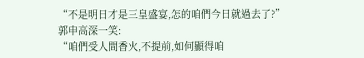“不是明日才是三皇盛宴,怎的咱們今日就過去了?”
郭申高深一笑:
“咱們受人間香火,不提前,如何顯得咱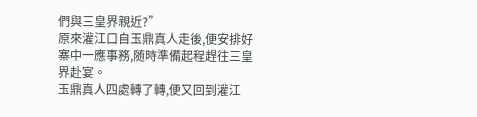們與三皇界親近?”
原來灌江口自玉鼎真人走後,便安排好寨中一應事務,随時準備起程趕往三皇界赴宴。
玉鼎真人四處轉了轉,便又回到灌江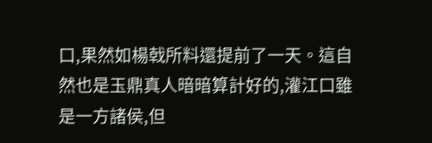口,果然如楊戟所料還提前了一天。這自然也是玉鼎真人暗暗算計好的,灌江口雖是一方諸侯,但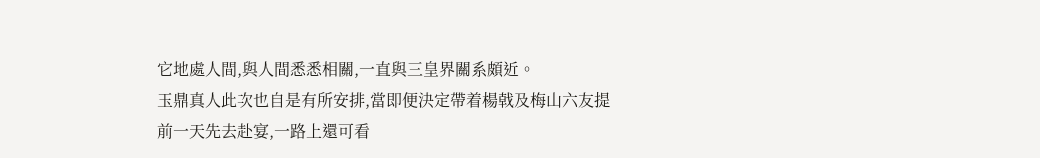它地處人間,與人間悉悉相關,一直與三皇界關系頗近。
玉鼎真人此次也自是有所安排,當即便決定帶着楊戟及梅山六友提前一天先去赴宴,一路上還可看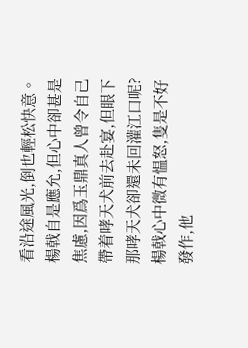看沿途風光,倒也輕松快意。
楊戟自是應允,但心中卻甚是焦慮,因爲玉鼎真人曾令自己帶着哮天犬前去赴宴,但眼下那哮天犬卻還未回灌江口呢?楊戟心中微有愠怒,隻是不好發作,他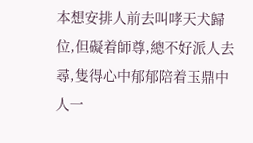本想安排人前去叫哮天犬歸位,但礙着師尊,總不好派人去尋,隻得心中郁郁陪着玉鼎中人一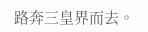路奔三皇界而去。